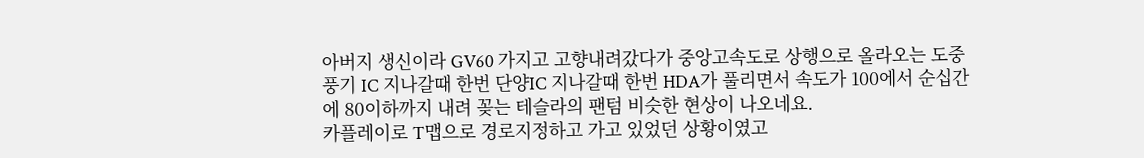아버지 생신이라 GV60 가지고 고향내려갔다가 중앙고속도로 상행으로 올라오는 도중
풍기 IC 지나갈때 한번 단양IC 지나갈때 한번 HDA가 풀리면서 속도가 100에서 순십간에 80이하까지 내려 꽂는 테슬라의 팬텀 비슷한 현상이 나오네요.
카플레이로 T맵으로 경로지정하고 가고 있었던 상황이였고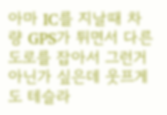아마 IC를 지날때 차량 GPS가 튀면서 다른도로를 잡아서 그런거 아닌가 싶은데 웃프게도 테슬라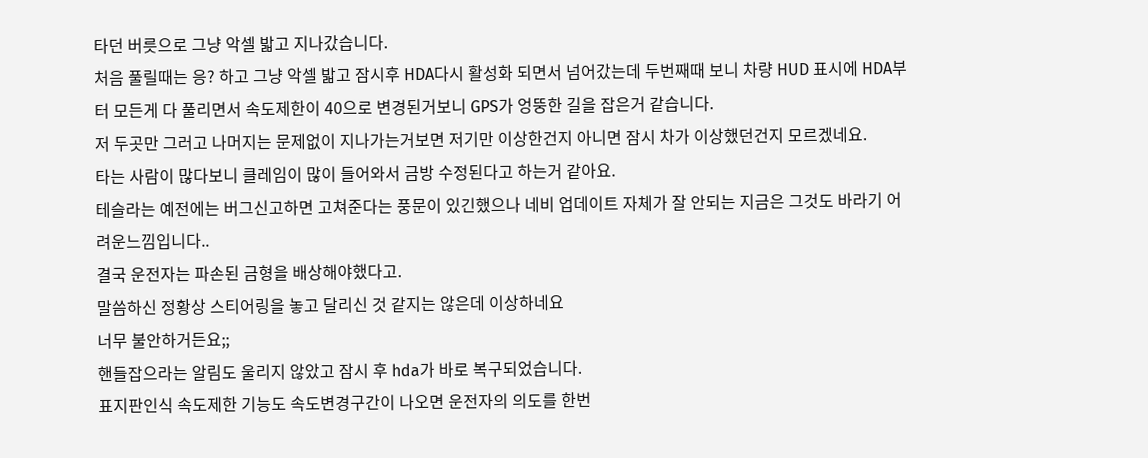타던 버릇으로 그냥 악셀 밟고 지나갔습니다.
처음 풀릴때는 응? 하고 그냥 악셀 밟고 잠시후 HDA다시 활성화 되면서 넘어갔는데 두번째때 보니 차량 HUD 표시에 HDA부터 모든게 다 풀리면서 속도제한이 40으로 변경된거보니 GPS가 엉뚱한 길을 잡은거 같습니다.
저 두곳만 그러고 나머지는 문제없이 지나가는거보면 저기만 이상한건지 아니면 잠시 차가 이상했던건지 모르겠네요.
타는 사람이 많다보니 클레임이 많이 들어와서 금방 수정된다고 하는거 같아요.
테슬라는 예전에는 버그신고하면 고쳐준다는 풍문이 있긴했으나 네비 업데이트 자체가 잘 안되는 지금은 그것도 바라기 어려운느낌입니다..
결국 운전자는 파손된 금형을 배상해야했다고.
말씀하신 정황상 스티어링을 놓고 달리신 것 같지는 않은데 이상하네요
너무 불안하거든요;;
핸들잡으라는 알림도 울리지 않았고 잠시 후 hda가 바로 복구되었습니다.
표지판인식 속도제한 기능도 속도변경구간이 나오면 운전자의 의도를 한번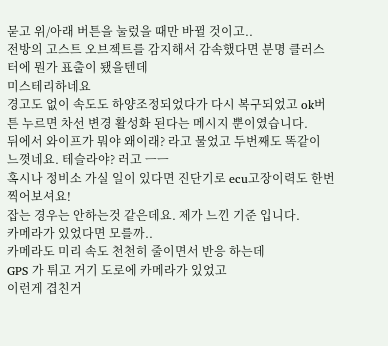묻고 위/아래 버튼을 눌렀을 때만 바뀔 것이고..
전방의 고스트 오브젝트를 감지해서 감속했다면 분명 클러스터에 뭔가 표출이 됐을텐데
미스테리하네요
경고도 없이 속도도 하양조정되었다가 다시 복구되었고 ok버튼 누르면 차선 변경 활성화 된다는 메시지 뿐이였습니다.
뒤에서 와이프가 뭐야 왜이래? 라고 물었고 두번째도 똑같이 느꼇네요. 테슬라야? 러고 ㅡㅡ
혹시나 정비소 가실 일이 있다면 진단기로 ecu고장이력도 한번 찍어보셔요!
잡는 경우는 안하는것 같은데요. 제가 느낀 기준 입니다.
카메라가 있었다면 모를까..
카메라도 미리 속도 천천히 줄이면서 반응 하는데
GPS 가 튀고 거기 도로에 카메라가 있었고
이런게 겹친거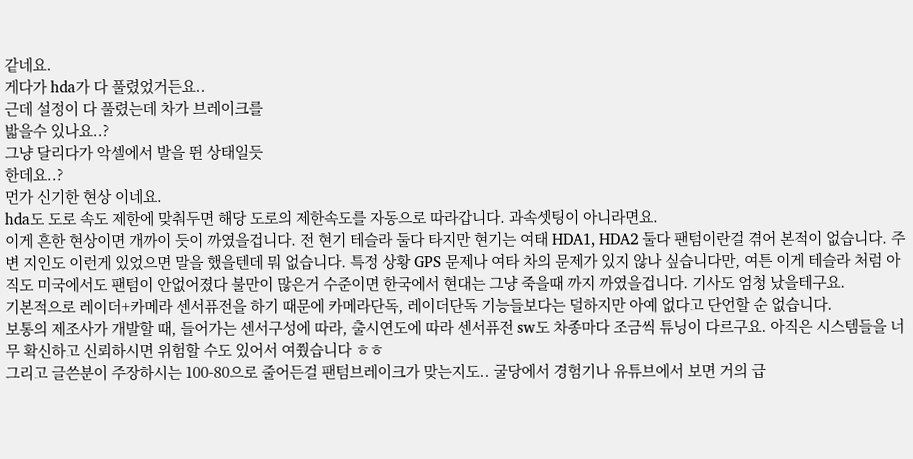같네요.
게다가 hda가 다 풀렸었거든요..
근데 설정이 다 풀렸는데 차가 브레이크를
밟을수 있나요..?
그냥 달리다가 악셀에서 발을 뛴 상태일듯
한데요..?
먼가 신기한 현상 이네요.
hda도 도로 속도 제한에 맞춰두면 해당 도로의 제한속도를 자동으로 따라갑니다. 과속셋팅이 아니라면요.
이게 흔한 현상이면 개까이 듯이 까였을겁니다. 전 현기 테슬라 둘다 타지만 현기는 여태 HDA1, HDA2 둘다 팬텀이란걸 겪어 본적이 없습니다. 주변 지인도 이런게 있었으면 말을 했을텐데 뭐 없습니다. 특정 상황 GPS 문제나 여타 차의 문제가 있지 않나 싶습니다만, 여튼 이게 테슬라 처럼 아직도 미국에서도 팬텀이 안없어졌다 불만이 많은거 수준이면 한국에서 현대는 그냥 죽을때 까지 까였을겁니다. 기사도 엄청 났을테구요.
기본적으로 레이더+카메라 센서퓨전을 하기 때문에 카메라단독, 레이더단독 기능들보다는 덜하지만 아예 없다고 단언할 순 없습니다.
보통의 제조사가 개발할 때, 들어가는 센서구성에 따라, 출시연도에 따라 센서퓨전 sw도 차종마다 조금씩 튜닝이 다르구요. 아직은 시스템들을 너무 확신하고 신뢰하시면 위험할 수도 있어서 여쭸습니다 ㅎㅎ
그리고 글쓴분이 주장하시는 100-80으로 줄어든걸 팬텀브레이크가 맞는지도.. 굴당에서 경험기나 유튜브에서 보면 거의 급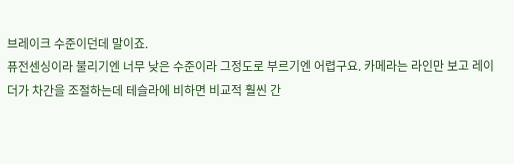브레이크 수준이던데 말이죠.
퓨전센싱이라 불리기엔 너무 낮은 수준이라 그정도로 부르기엔 어렵구요. 카메라는 라인만 보고 레이더가 차간을 조절하는데 테슬라에 비하면 비교적 훨씬 간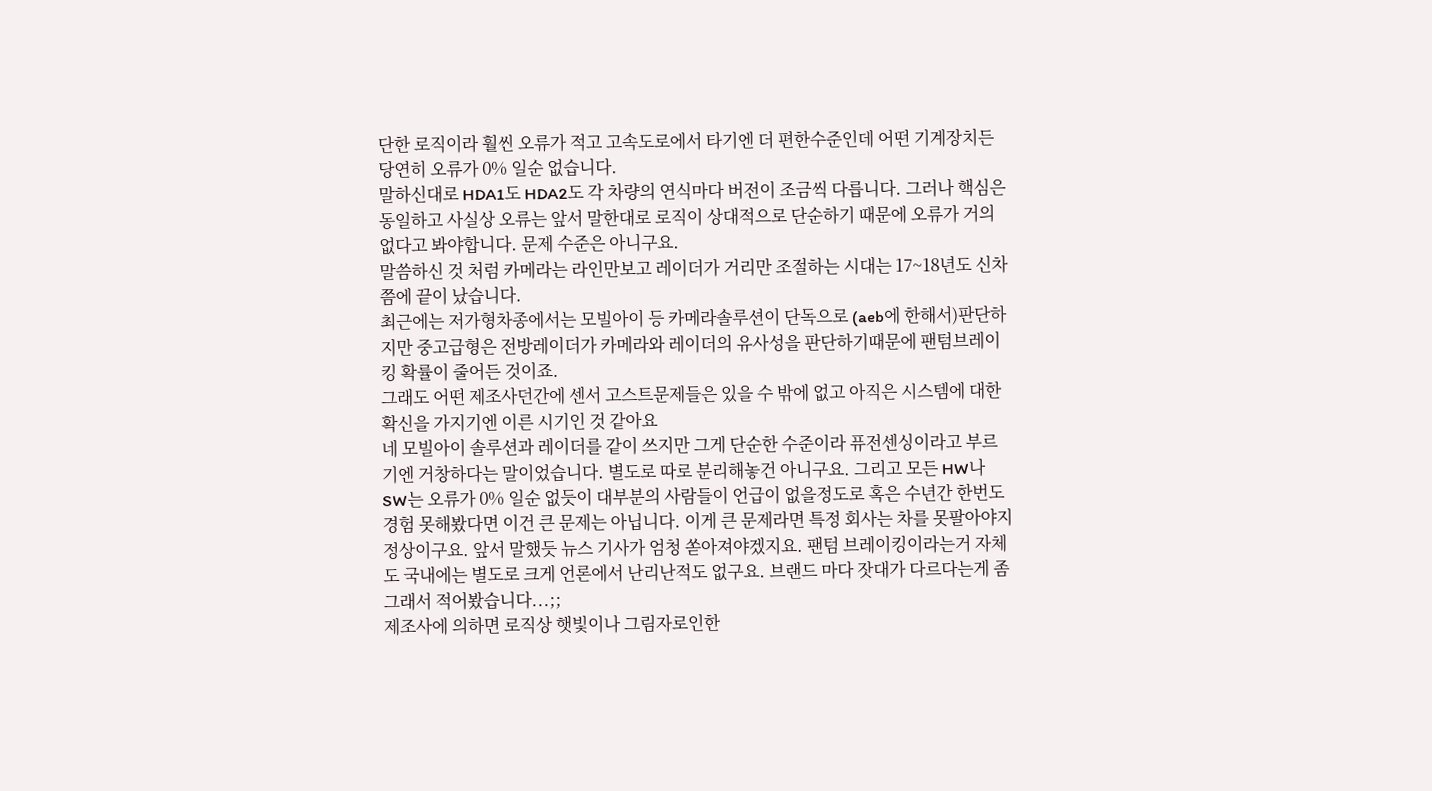단한 로직이라 훨씬 오류가 적고 고속도로에서 타기엔 더 편한수준인데 어떤 기계장치든 당연히 오류가 0% 일순 없습니다.
말하신대로 HDA1도 HDA2도 각 차량의 연식마다 버전이 조금씩 다릅니다. 그러나 핵심은 동일하고 사실상 오류는 앞서 말한대로 로직이 상대적으로 단순하기 때문에 오류가 거의 없다고 봐야합니다. 문제 수준은 아니구요.
말씀하신 것 처럼 카메라는 라인만보고 레이더가 거리만 조절하는 시대는 17~18년도 신차쯤에 끝이 났습니다.
최근에는 저가형차종에서는 모빌아이 등 카메라솔루션이 단독으로 (aeb에 한해서)판단하지만 중고급형은 전방레이더가 카메라와 레이더의 유사성을 판단하기때문에 팬텀브레이킹 확률이 줄어든 것이죠.
그래도 어떤 제조사던간에 센서 고스트문제들은 있을 수 밖에 없고 아직은 시스템에 대한 확신을 가지기엔 이른 시기인 것 같아요
네 모빌아이 솔루션과 레이더를 같이 쓰지만 그게 단순한 수준이라 퓨전센싱이라고 부르기엔 거창하다는 말이었습니다. 별도로 따로 분리해놓건 아니구요. 그리고 모든 HW나 SW는 오류가 0% 일순 없듯이 대부분의 사람들이 언급이 없을정도로 혹은 수년간 한번도 경험 못해봤다면 이건 큰 문제는 아닙니다. 이게 큰 문제라면 특정 회사는 차를 못팔아야지 정상이구요. 앞서 말했듯 뉴스 기사가 엄청 쏟아져야겠지요. 팬텀 브레이킹이라는거 자체도 국내에는 별도로 크게 언론에서 난리난적도 없구요. 브랜드 마다 잣대가 다르다는게 좀 그래서 적어봤습니다...;;
제조사에 의하면 로직상 햇빛이나 그림자로인한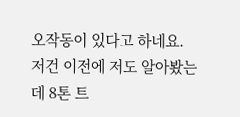오작동이 있다고 하네요.
저건 이전에 저도 알아봤는데 8톤 트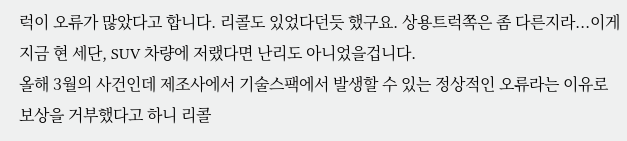럭이 오류가 많았다고 합니다. 리콜도 있었다던듯 했구요. 상용트럭쪽은 좀 다른지라...이게 지금 현 세단, SUV 차량에 저랬다면 난리도 아니었을겁니다.
올해 3월의 사건인데 제조사에서 기술스팩에서 발생할 수 있는 정상적인 오류라는 이유로 보상을 거부했다고 하니 리콜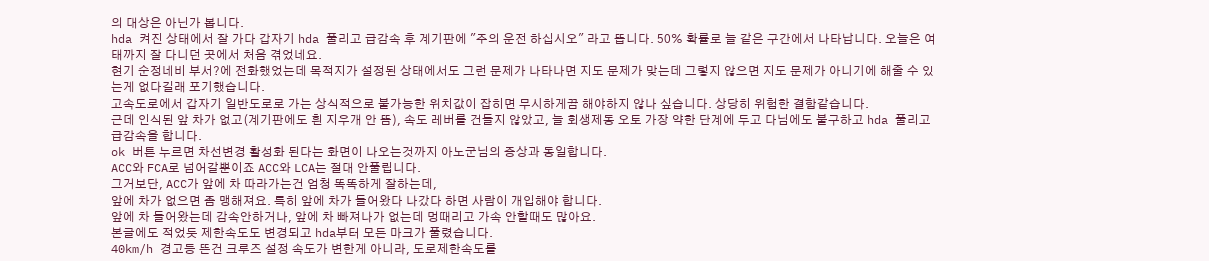의 대상은 아닌가 봅니다.
hda 켜진 상태에서 잘 가다 갑자기 hda 풀리고 급감속 후 계기판에 "주의 운전 하십시오" 라고 뜹니다. 50% 확률로 늘 같은 구간에서 나타납니다. 오늘은 여태까지 잘 다니던 곳에서 처음 겪었네요.
현기 순정네비 부서?에 전화했었는데 목적지가 설정된 상태에서도 그런 문제가 나타나면 지도 문제가 맞는데 그렇지 않으면 지도 문제가 아니기에 해줄 수 있는게 없다길래 포기했습니다.
고속도로에서 갑자기 일반도로로 가는 상식적으로 불가능한 위치값이 잡히면 무시하게끔 해야하지 않나 싶습니다. 상당히 위험한 결함같습니다.
근데 인식된 앞 차가 없고(계기판에도 흰 지우개 안 뜸), 속도 레버를 건들지 않았고, 늘 회생제동 오토 가장 약한 단계에 두고 다님에도 불구하고 hda 풀리고 급감속을 합니다.
ok 버튼 누르면 차선변경 활성화 된다는 화면이 나오는것까지 아노군님의 증상과 동일합니다.
ACC와 FCA로 넘어갈뿐이죠 ACC와 LCA는 절대 안풀립니다.
그거보단, ACC가 앞에 차 따라가는건 엄청 똑똑하게 잘하는데,
앞에 차가 없으면 좀 맹해져요. 특히 앞에 차가 들어왔다 나갔다 하면 사람이 개입해야 합니다.
앞에 차 들어왔는데 감속안하거나, 앞에 차 빠져나가 없는데 멍때리고 가속 안할때도 많아요.
본글에도 적었듯 제한속도도 변경되고 hda부터 모든 마크가 풀렸습니다.
40km/h 경고등 뜬건 크루즈 설정 속도가 변한게 아니라, 도로제한속도를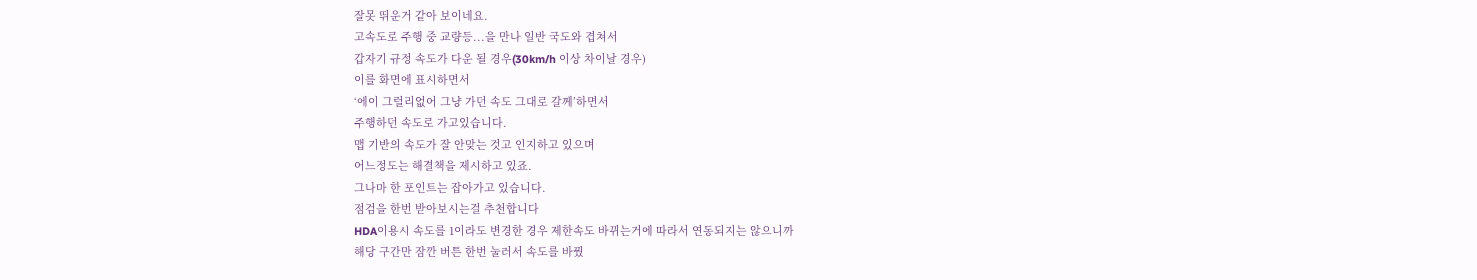잘못 뛰운거 같아 보이네요.
고속도로 주행 중 교량등...을 만나 일반 국도와 겹쳐서
갑자기 규정 속도가 다운 될 경우(30km/h 이상 차이날 경우)
이를 화면에 표시하면서
‘에이 그럴리없어 그냥 가던 속도 그대로 갈께’하면서
주행하던 속도로 가고있습니다.
맵 기반의 속도가 잘 안맞는 것고 인지하고 있으며
어느정도는 해결책을 제시하고 있죠.
그나마 한 포인트는 잡아가고 있습니다.
점검을 한번 받아보시는걸 추천합니다
HDA이용시 속도를 1이라도 변경한 경우 제한속도 바뀌는거에 따라서 연동되지는 않으니까
해당 구간만 잠깐 버튼 한번 눌러서 속도를 바꿨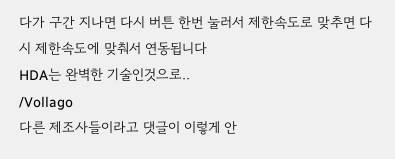다가 구간 지나면 다시 버튼 한번 눌러서 제한속도로 맞추면 다시 제한속도에 맞춰서 연동됩니다
HDA는 완벽한 기술인것으로..
/Vollago
다른 제조사들이라고 댓글이 이렇게 안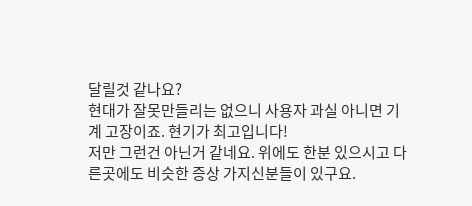달릴것 같나요?
현대가 잘못만들리는 없으니 사용자 과실 아니면 기계 고장이죠. 현기가 최고입니다!
저만 그런건 아닌거 같네요. 위에도 한분 있으시고 다른곳에도 비슷한 증상 가지신분들이 있구요.